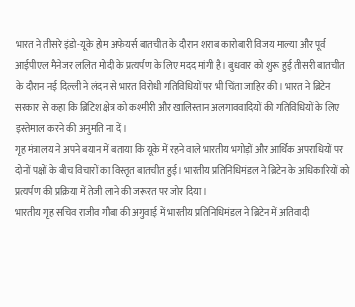भारत ने तीसरे इंडो-यूके होम अफेयर्स बातचीत के दौरान शराब कारोबारी विजय माल्या और पूर्व आईपीएल मैनेजर ललित मोदी के प्रत्यर्पण के लिए मदद मांगी है। बुधवार को शुरू हुई तीसरी बातचीत के दौरान नई दिल्ली ने लंदन से भारत विरोधी गतिविधियों पर भी चिंता जाहिर की। भारत ने ब्रिटेन सरकार से कहा कि ब्रिटिश क्षेत्र को कश्मीरी और खालिस्तान अलगाववादियों की गतिविधियों के लिए इस्तेमाल करने की अनुमति ना दें।
गृह मंत्रालय ने अपने बयान में बताया कि यूके में रहने वाले भारतीय भगोड़ों और आर्थिक अपराधियों पर दोनों पक्षों के बीच विचारों का विस्तृत बातचीत हुई। भारतीय प्रतिनिधिमंडल ने ब्रिटेन के अधिकारियों को प्रत्यर्पण की प्रक्रिया में तेजी लाने की जरूरत पर जोर दिया।
भारतीय गृह सचिव राजीव गौबा की अगुवाई में भारतीय प्रतिनिधिमंडल ने ब्रिटेन में अतिवादी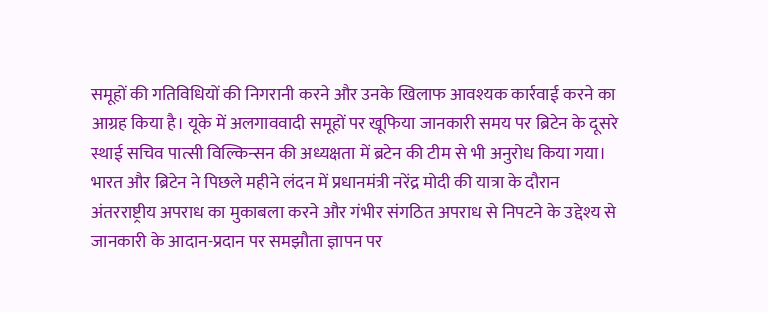समूहों की गतिविधियों की निगरानी करने और उनके खिलाफ आवश्यक कार्रवाई करने का आग्रह किया है। यूके में अलगाववादी समूहों पर खूफिया जानकारी समय पर ब्रिटेन के दूसरे स्थाई सचिव पात्सी विल्किन्सन की अध्यक्षता में ब्रटेन की टीम से भी अनुरोध किया गया।
भारत और ब्रिटेन ने पिछले महीने लंदन में प्रधानमंत्री नरेंद्र मोदी की यात्रा के दौरान अंतरराष्ट्रीय अपराध का मुकाबला करने और गंभीर संगठित अपराध से निपटने के उद्देश्य से जानकारी के आदान-प्रदान पर समझौता ज्ञापन पर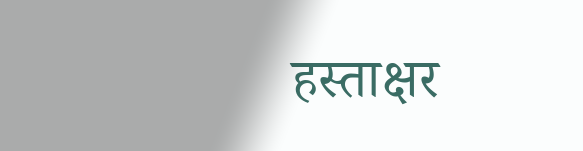हस्ताक्षर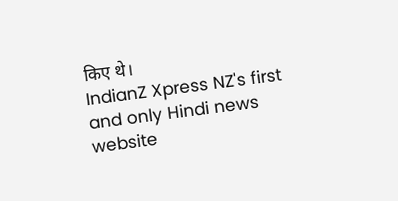किए थे।
IndianZ Xpress NZ's first and only Hindi news website